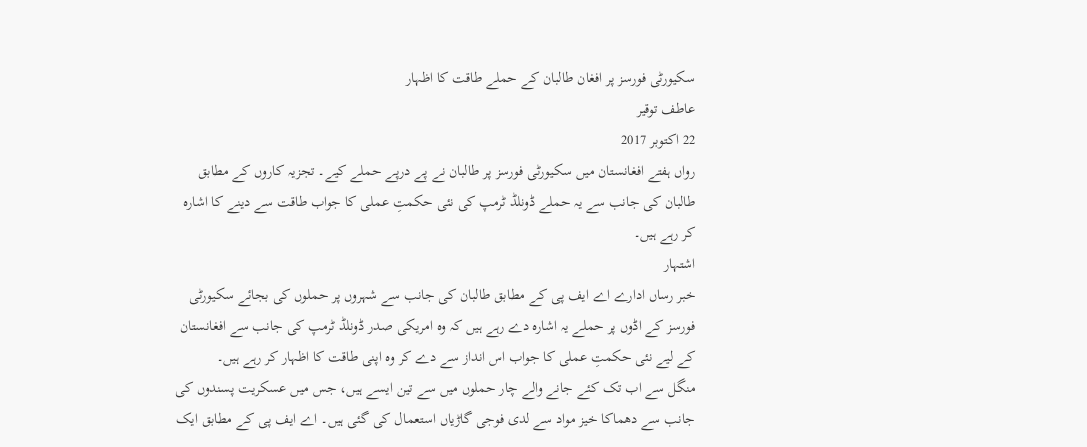سکیورٹی فورسز پر افغان طالبان کے حملے طاقت کا اظہار
عاطف توقیر
22 اکتوبر 2017
رواں ہفتے افغانستان میں سکیورٹی فورسز پر طالبان نے پے درپے حملے کیے۔ تجزیہ کاروں کے مطابق طالبان کی جانب سے یہ حملے ڈونلڈ ٹرمپ کی نئی حکمتِ عملی کا جواب طاقت سے دینے کا اشارہ کر رہے ہیں۔
اشتہار
خبر رساں ادارے اے ایف پی کے مطابق طالبان کی جانب سے شہروں پر حملوں کی بجائے سکیورٹی فورسز کے اڈوں پر حملے یہ اشارہ دے رہے ہیں کہ وہ امریکی صدر ڈونلڈ ٹرمپ کی جانب سے افغانستان کے لیے نئی حکمتِ عملی کا جواب اس انداز سے دے کر وہ اپنی طاقت کا اظہار کر رہے ہیں۔
منگل سے اب تک کئے جانے والے چار حملوں میں سے تین ایسے ہیں، جس میں عسکریت پسندوں کی جانب سے دھماکا خیز مواد سے لدی فوجی گاڑیاں استعمال کی گئی ہیں۔ اے ایف پی کے مطابق ایک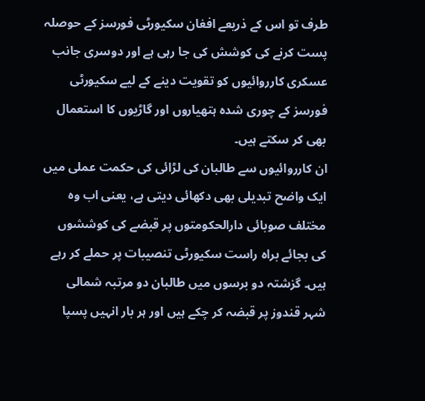طرف تو اس کے ذریعے افغان سکیورٹی فورسز کے حوصلہ پست کرنے کی کوشش کی جا رہی ہے اور دوسری جانب عسکری کارروائیوں کو تقویت دینے کے لیے سکیورٹی فورسز کے چوری شدہ ہتھیاروں اور گاڑیوں کا استعمال بھی کر سکتے ہیں۔
ان کارروائیوں سے طالبان کی لڑائی کی حکمت عملی میں ایک واضح تبدیلی بھی دکھائی دیتی ہے، یعنی اب وہ مختلف صوبائی دارالحکومتوں پر قبضے کی کوششوں کی بجائے براہ راست سکیورٹی تنصیبات پر حملے کر رہے ہیں۔ گزشتہ دو برسوں میں طالبان دو مرتبہ شمالی شہر قندوز پر قبضہ کر چکے ہیں اور ہر بار انہیں پسپا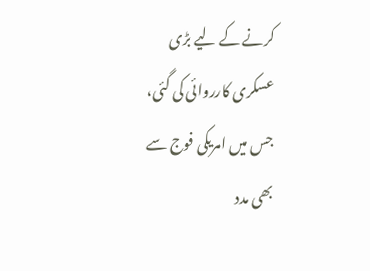کرنے کے لیے بڑی عسکری کارروائی کی گئی، جس میں امریکی فوج سے بھی مدد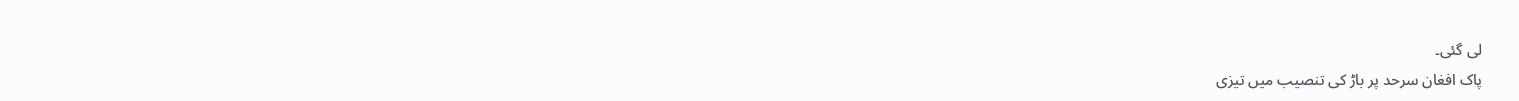لی گئی۔
پاک افغان سرحد پر باڑ کی تنصیب میں تیزی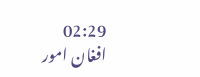02:29
افغان امور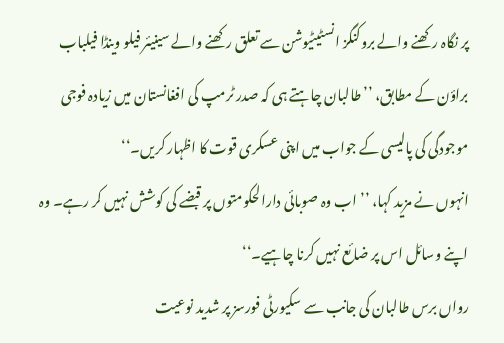پر نگاہ رکھنے والے بروکنگز انسٹیٹیوشن سے تعلق رکھنے والے سینیئر فیلو وینڈا فیلباب براؤن کے مطابق، ’’طالبان چاہتے ہی کہ صدر ٹرمپ کی افغانستان میں زیادہ فوجی موجودگی کی پالیسی کے جواب میں اپنی عسکری قوت کا اظہار کریں۔‘‘
انہوں نے مزید کہا، ’’اب وہ صوبائی دارالحکومتوں پر قبضے کی کوشش نہیں کر رہے۔ وہ اپنے وسائل اس پر ضائع نہیں کرنا چاہیے۔‘‘
رواں برس طالبان کی جانب سے سکیورٹی فورسز پر شدید نوعیت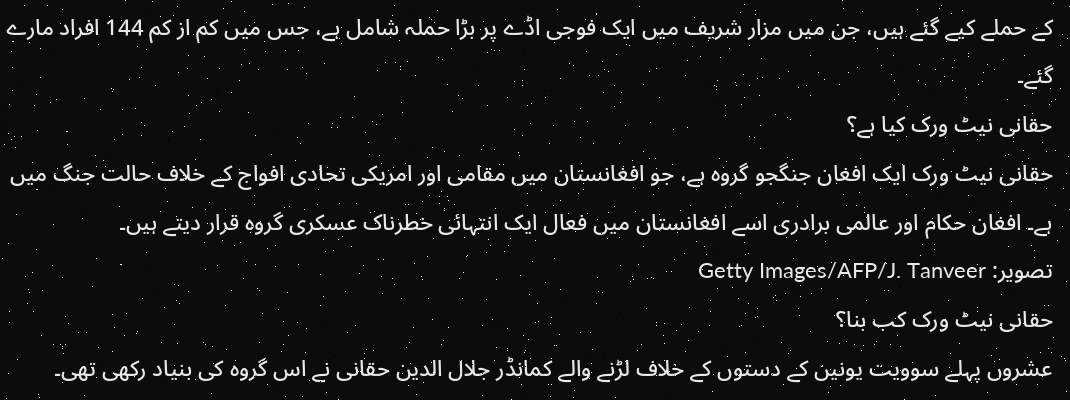کے حملے کیے گئے ہیں، جن میں مزار شریف میں ایک فوجی اڈے پر بڑا حملہ شامل ہے، جس میں کم از کم 144 افراد مارے گئے۔
حقانی نیٹ ورک کیا ہے؟
حقانی نیٹ ورک ایک افغان جنگجو گروہ ہے، جو افغانستان میں مقامی اور امریکی تحادی افواج کے خلاف حالت جنگ میں ہے۔ افغان حکام اور عالمی برادری اسے افغانستان میں فعال ایک انتہائی خطرناک عسکری گروہ قرار دیتے ہیں۔
تصویر: Getty Images/AFP/J. Tanveer
حقانی نیٹ ورک کب بنا؟
عشروں پہلے سوویت یونین کے دستوں کے خلاف لڑنے والے کمانڈر جلال الدین حقانی نے اس گروہ کی بنیاد رکھی تھی۔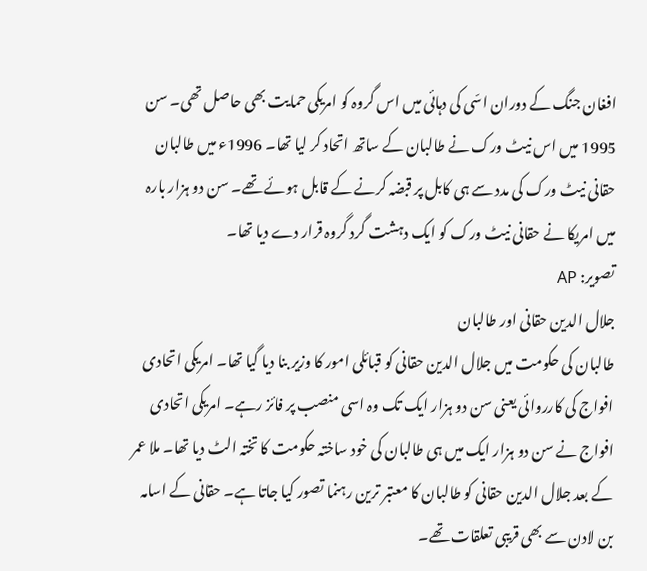افغان جنگ کے دوران اسّی کی دہائی میں اس گروہ کو امریکی حمایت بھی حاصل تھی۔ سن 1995 میں اس نیٹ ورک نے طالبان کے ساتھ اتحاد کر لیا تھا۔ 1996ء میں طالبان حقانی نیٹ ورک کی مدد سے ہی کابل پر قبضہ کرنے کے قابل ہوئے تھے۔ سن دو ہزار بارہ میں امریکا نے حقانی نیٹ ورک کو ایک دہشت گرد گروہ قرار دے دیا تھا۔
تصویر: AP
جلال الدین حقانی اور طالبان
طالبان کی حکومت میں جلال الدین حقانی کو قبائلی امور کا وزیر بنا دیا گیا تھا۔ امریکی اتحادی افواج کی کارروائی یعنی سن دو ہزار ایک تک وہ اسی منصب پر فائز رہے۔ امریکی اتحادی افواج نے سن دو ہزار ایک میں ہی طالبان کی خود ساختہ حکومت کا تختہ الٹ دیا تھا۔ ملا عمر کے بعد جلال الدین حقانی کو طالبان کا معتبر ترین رہنما تصور کیا جاتا ہے۔ حقانی کے اسامہ بن لادن سے بھی قریبی تعلقات تھے۔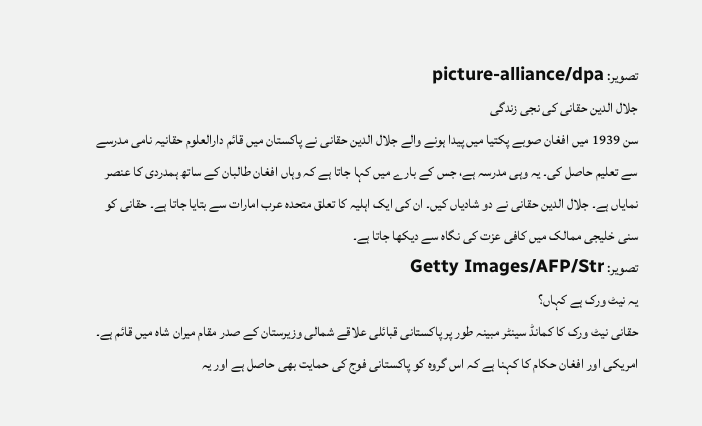تصویر: picture-alliance/dpa
جلال الدین حقانی کی نجی زندگی
سن 1939 میں افغان صوبے پکتیا میں پیدا ہونے والے جلال الدین حقانی نے پاکستان میں قائم دارالعلوم حقانیہ نامی مدرسے سے تعلیم حاصل کی۔ یہ وہی مدرسہ ہے، جس کے بارے میں کہا جاتا ہے کہ وہاں افغان طالبان کے ساتھ ہمدردی کا عنصر نمایاں ہے۔ جلال الدین حقانی نے دو شادیاں کیں۔ ان کی ایک اہلیہ کا تعلق متحدہ عرب امارات سے بتایا جاتا ہے۔ حقانی کو سنی خلیجی ممالک میں کافی عزت کی نگاہ سے دیکھا جاتا ہے۔
تصویر: Getty Images/AFP/Str
یہ نیٹ ورک ہے کہاں؟
حقانی نیٹ ورک کا کمانڈ سینٹر مبینہ طور پر پاکستانی قبائلی علاقے شمالی وزیرستان کے صدر مقام میران شاہ میں قائم ہے۔ امریکی اور افغان حکام کا کہنا ہے کہ اس گروہ کو پاکستانی فوج کی حمایت بھی حاصل ہے اور یہ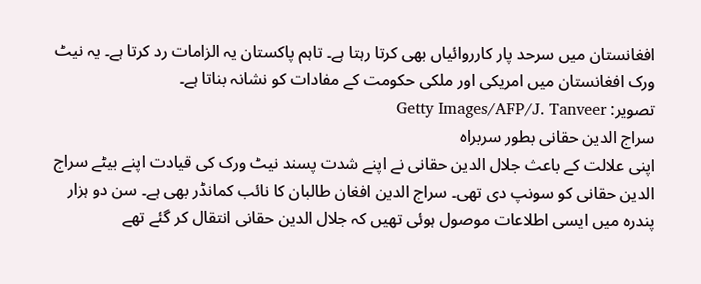افغانستان میں سرحد پار کارروائیاں بھی کرتا رہتا ہے۔ تاہم پاکستان یہ الزامات رد کرتا ہے۔ یہ نیٹ ورک افغانستان میں امریکی اور ملکی حکومت کے مفادات کو نشانہ بناتا ہے۔
تصویر: Getty Images/AFP/J. Tanveer
سراج الدین حقانی بطور سربراہ
اپنی علالت کے باعث جلال الدین حقانی نے اپنے شدت پسند نیٹ ورک کی قیادت اپنے بیٹے سراج الدین حقانی کو سونپ دی تھی۔ سراج الدین افغان طالبان کا نائب کمانڈر بھی ہے۔ سن دو ہزار پندرہ میں ایسی اطلاعات موصول ہوئی تھیں کہ جلال الدین حقانی انتقال کر گئے تھے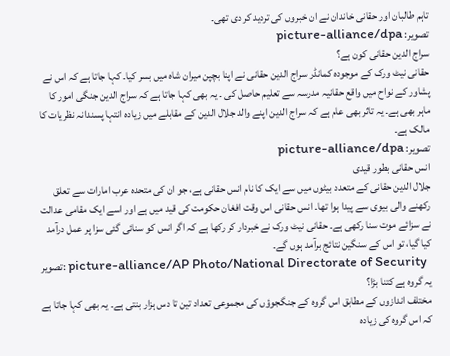تاہم طالبان اور حقانی خاندان نے ان خبروں کی تردید کر دی تھی۔
تصویر: picture-alliance/dpa
سراج الدین حقانی کون ہے؟
حقانی نیٹ ورک کے موجودہ کمانڈر سراج الدین حقانی نے اپنا بچپن میران شاہ میں بسر کیا۔ کہا جاتا ہے کہ اس نے پشاور کے نواح میں واقع حقانیہ مدرسہ سے تعلیم حاصل کی ۔ یہ بھی کہا جاتا ہے کہ سراج الدین جنگی امور کا ماہر بھی ہے۔ یہ تاثر بھی عام ہے کہ سراج الدین اپنے والد جلال الدین کے مقابلے میں زیادہ انتہا پسندانہ نظریات کا مالک ہے۔
تصویر: picture-alliance/dpa
انس حقانی بطور قیدی
جلال الدین حقانی کے متعدد بیٹوں میں سے ایک کا نام انس حقانی ہے، جو ان کی متحدہ عرب امارات سے تعلق رکھنے والی بیوی سے پیدا ہوا تھا۔ انس حقانی اس وقت افغان حکومت کی قید میں ہے اور اسے ایک مقامی عدالت نے سزائے موت سنا رکھی ہے۔ حقانی نیٹ ورک نے خبردار کر رکھا ہے کہ اگر انس کو سنائی گئی سزا پر عمل درآمد کیا گیا، تو اس کے سنگین نتائج برآمد ہوں گے۔
تصویر: picture-alliance/AP Photo/National Directorate of Security
یہ گروہ ہے کتنا بڑا؟
مختلف اندازوں کے مطابق اس گروہ کے جنگجوؤں کی مجموعی تعداد تین تا دس ہزار بنتی ہے۔ یہ بھی کہا جاتا ہے کہ اس گروہ کی زیادہ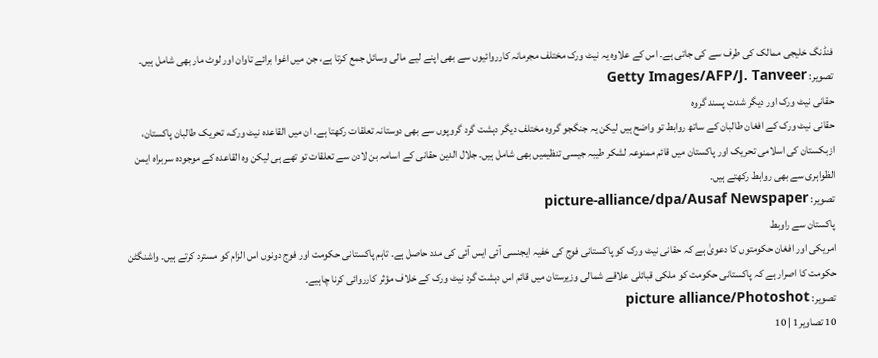فنڈنگ خلیجی ممالک کی طرف سے کی جاتی ہے۔ اس کے علاوہ یہ نیٹ ورک مختلف مجرمانہ کارروائیوں سے بھی اپنے لیے مالی وسائل جمع کرتا ہے، جن میں اغوا برائے تاوان اور لوٹ مار بھی شامل ہیں۔
تصویر: Getty Images/AFP/J. Tanveer
حقانی نیٹ ورک اور دیگر شدت پسند گروہ
حقانی نیٹ ورک کے افغان طالبان کے ساتھ روابط تو واضح ہیں لیکن یہ جنگجو گروہ مختلف دیگر دہشت گرد گروپوں سے بھی دوستانہ تعلقات رکھتا ہے۔ ان میں القاعدہ نیٹ ورک، تحریک طالبان پاکستان، ازبکستان کی اسلامی تحریک اور پاکستان میں قائم ممنوعہ لشکر طیبہ جیسی تنظیمیں بھی شامل ہیں۔ جلال الدین حقانی کے اسامہ بن لادن سے تعلقات تو تھے ہی لیکن وہ القاعدہ کے موجودہ سربراہ ایمن الظواہری سے بھی روابط رکھتے ہیں۔
تصویر: picture-alliance/dpa/Ausaf Newspaper
پاکستان سے راوبط
امریکی اور افغان حکومتوں کا دعویٰ ہے کہ حقانی نیٹ ورک کو پاکستانی فوج کی خفیہ ایجنسی آئی ایس آئی کی مدد حاصل ہے۔ تاہم پاکستانی حکومت اور فوج دونوں اس الزام کو مسترد کرتے ہیں۔ واشنگٹن حکومت کا اصرار ہے کہ پاکستانی حکومت کو ملکی قبائلی علاقے شمالی وزیرستان میں قائم اس دہشت گرد نیٹ ورک کے خلاف مؤثر کارروائی کرنا چاہیے۔
تصویر: picture alliance/Photoshot
10 تصاویر1 | 10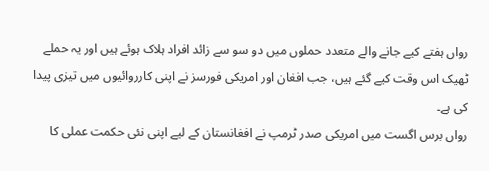رواں ہفتے کیے جانے والے متعدد حملوں میں دو سو سے زائد افراد ہلاک ہوئے ہیں اور یہ حملے ٹھیک اس وقت کیے گئے ہیں، جب افغان اور امریکی فورسز نے اپنی کارروائیوں میں تیزی پیدا کی ہے۔
رواں برس اگست میں امریکی صدر ٹرمپ نے افغانستان کے لیے اپنی نئی حکمت عملی کا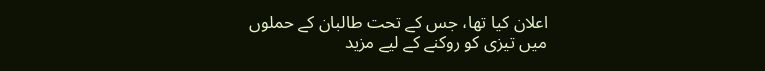اعلان کیا تھا، جس کے تحت طالبان کے حملوں میں تیزی کو روکنے کے لیے مزید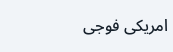امریکی فوجی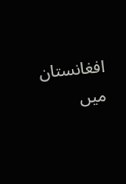افغانستان میں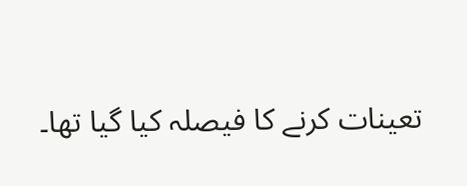تعینات کرنے کا فیصلہ کیا گیا تھا۔